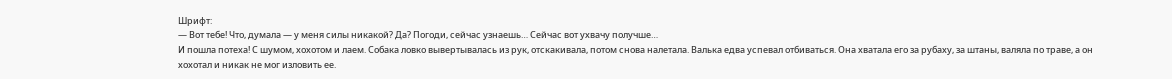Шрифт:
— Вот тебе! Что, думала — у меня силы никакой? Да? Погоди, сейчас узнаешь… Сейчас вот ухвачу получше…
И пошла потеха! С шумом, хохотом и лаем. Собака ловко вывертывалась из рук, отскакивала, потом снова налетала. Валька едва успевал отбиваться. Она хватала его за рубаху, за штаны, валяла по траве, а он хохотал и никак не мог изловить ее.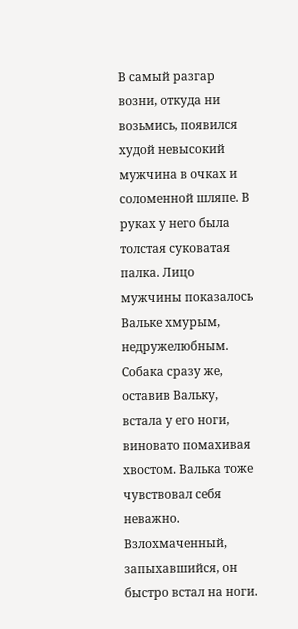В самый разгар возни, откуда ни возьмись, появился худой невысокий мужчина в очках и соломенной шляпе. В руках у него была толстая суковатая палка. Лицо мужчины показалось Вальке хмурым, недружелюбным. Собака сразу же, оставив Вальку, встала у его ноги, виновато помахивая хвостом. Валька тоже чувствовал себя неважно. Взлохмаченный, запыхавшийся, он быстро встал на ноги.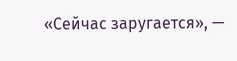«Сейчас заругается», —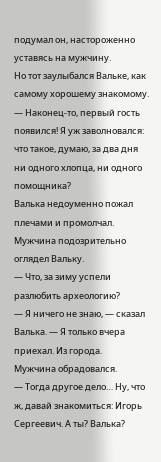подумал он, настороженно уставясь на мужчину.
Но тот заулыбался Вальке, как самому хорошему знакомому.
— Наконец-то, первый гость появился! Я уж заволновался: что такое, думаю, за два дня ни одного хлопца, ни одного помощника?
Валька недоуменно пожал плечами и промолчал. Мужчина подозрительно оглядел Вальку.
— Что, за зиму успели разлюбить археологию?
— Я ничего не знаю, — сказал Валька. — Я только вчера приехал. Из города.
Мужчина обрадовался.
— Тогда другое дело… Ну, что ж, давай знакомиться: Игорь Сергеевич. А ты? Валька?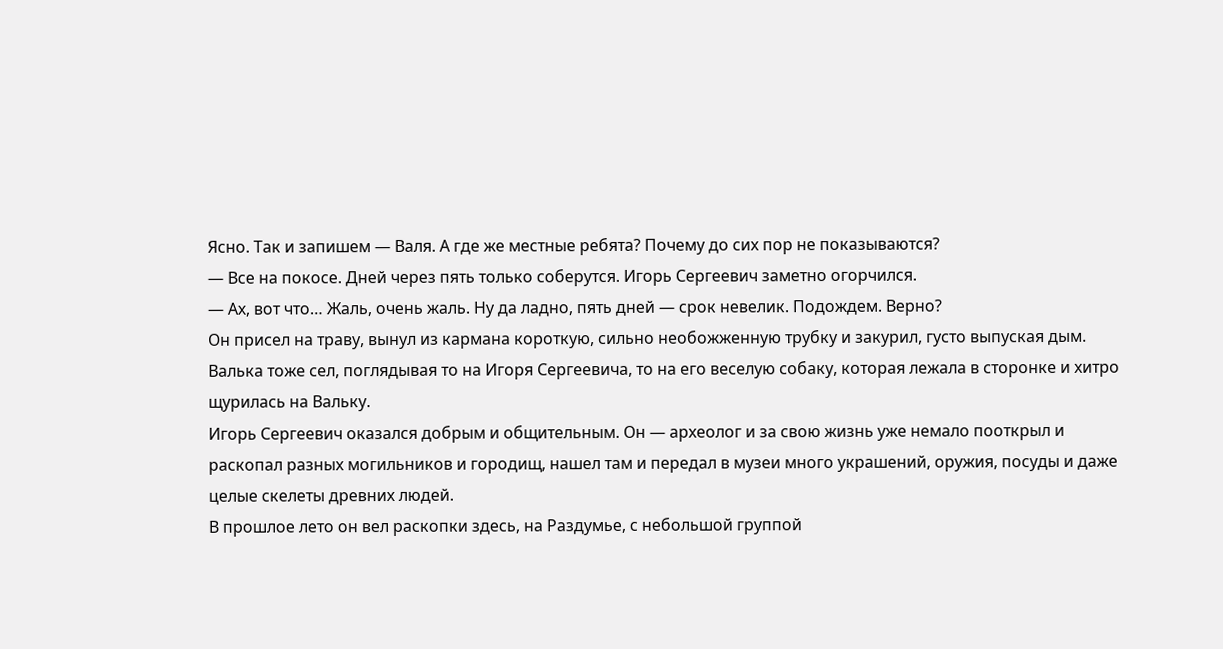Ясно. Так и запишем — Валя. А где же местные ребята? Почему до сих пор не показываются?
— Все на покосе. Дней через пять только соберутся. Игорь Сергеевич заметно огорчился.
— Ах, вот что… Жаль, очень жаль. Ну да ладно, пять дней — срок невелик. Подождем. Верно?
Он присел на траву, вынул из кармана короткую, сильно необожженную трубку и закурил, густо выпуская дым. Валька тоже сел, поглядывая то на Игоря Сергеевича, то на его веселую собаку, которая лежала в сторонке и хитро щурилась на Вальку.
Игорь Сергеевич оказался добрым и общительным. Он — археолог и за свою жизнь уже немало пооткрыл и раскопал разных могильников и городищ, нашел там и передал в музеи много украшений, оружия, посуды и даже целые скелеты древних людей.
В прошлое лето он вел раскопки здесь, на Раздумье, с небольшой группой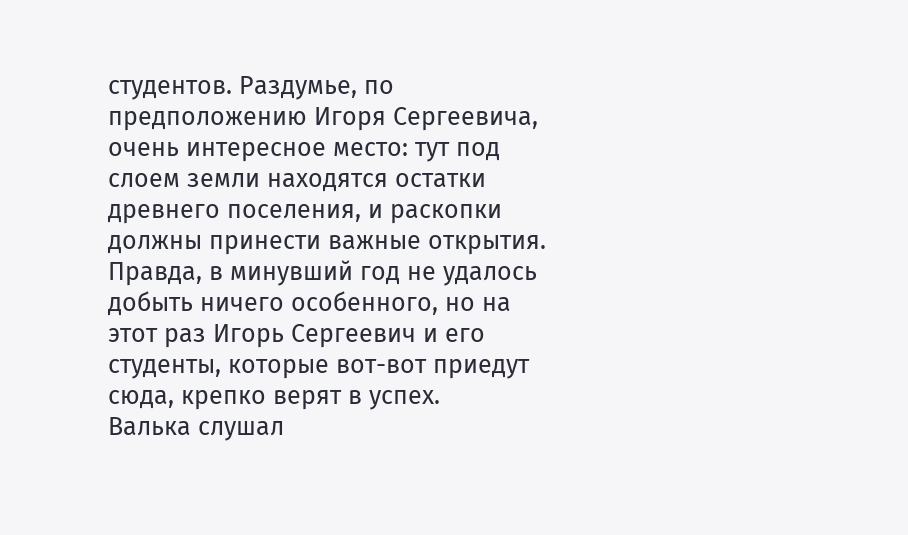студентов. Раздумье, по предположению Игоря Сергеевича, очень интересное место: тут под слоем земли находятся остатки древнего поселения, и раскопки должны принести важные открытия. Правда, в минувший год не удалось добыть ничего особенного, но на этот раз Игорь Сергеевич и его студенты, которые вот-вот приедут сюда, крепко верят в успех.
Валька слушал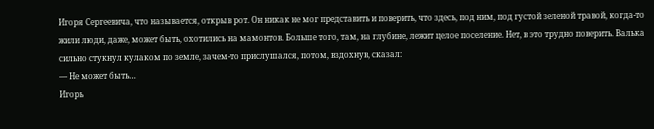Игоря Сергеевича, что называется, открыв рот. Он никак не мог представить и поверить, что здесь, под ним, под густой зеленой травой, когда-то жили люди, даже, может быть, охотились на мамонтов. Больше того, там, на глубине, лежит целое поселение. Нет, в это трудно поверить. Валька сильно стукнул кулаком по земле, зачем-то прислушался, потом, вздохнув, сказал:
— Не может быть…
Игорь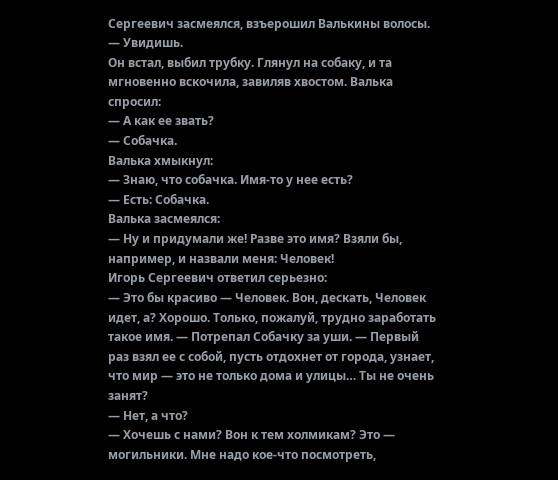Сергеевич засмеялся, взъерошил Валькины волосы.
— Увидишь.
Он встал, выбил трубку. Глянул на собаку, и та мгновенно вскочила, завиляв хвостом. Валька спросил:
— А как ее звать?
— Собачка.
Валька хмыкнул:
— Знаю, что собачка. Имя-то у нее есть?
— Есть: Собачка.
Валька засмеялся:
— Ну и придумали же! Разве это имя? Взяли бы, например, и назвали меня: Человек!
Игорь Сергеевич ответил серьезно:
— Это бы красиво — Человек. Вон, дескать, Человек идет, а? Хорошо. Только, пожалуй, трудно заработать такое имя. — Потрепал Собачку за уши. — Первый раз взял ее с собой, пусть отдохнет от города, узнает, что мир — это не только дома и улицы… Ты не очень занят?
— Нет, а что?
— Хочешь с нами? Вон к тем холмикам? Это — могильники. Мне надо кое-что посмотреть,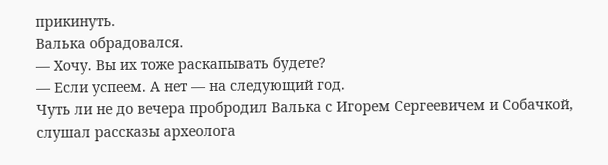прикинуть.
Валька обрадовался.
— Хочу. Вы их тоже раскапывать будете?
— Если успеем. А нет — на следующий год.
Чуть ли не до вечера пробродил Валька с Игорем Сергеевичем и Собачкой, слушал рассказы археолога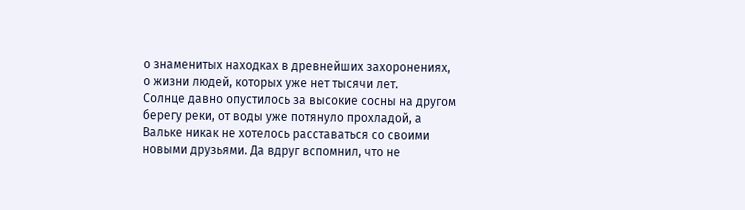о знаменитых находках в древнейших захоронениях, о жизни людей, которых уже нет тысячи лет.
Солнце давно опустилось за высокие сосны на другом берегу реки, от воды уже потянуло прохладой, а Вальке никак не хотелось расставаться со своими новыми друзьями. Да вдруг вспомнил, что не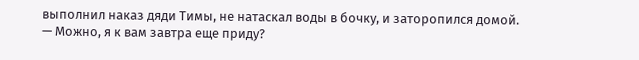выполнил наказ дяди Тимы, не натаскал воды в бочку, и заторопился домой.
— Можно, я к вам завтра еще приду?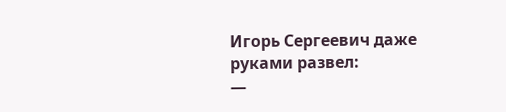Игорь Сергеевич даже руками развел:
—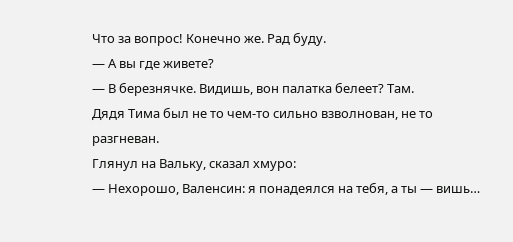Что за вопрос! Конечно же. Рад буду.
— А вы где живете?
— В березнячке. Видишь, вон палатка белеет? Там.
Дядя Тима был не то чем-то сильно взволнован, не то разгневан.
Глянул на Вальку, сказал хмуро:
— Нехорошо, Валенсин: я понадеялся на тебя, а ты — вишь…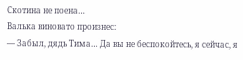Скотина не поена…
Валька виновато произнес:
— Забыл, дядь Тима… Да вы не беспокойтесь, я сейчас, я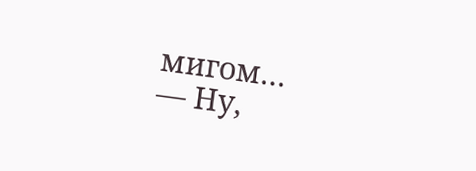мигом…
— Ну,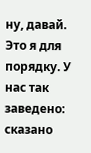ну, давай. Это я для порядку. У нас так заведено: сказано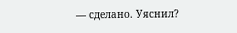— сделано. Уяснил?